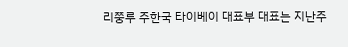리쭝루 주한국 타이베이 대표부 대표는 지난주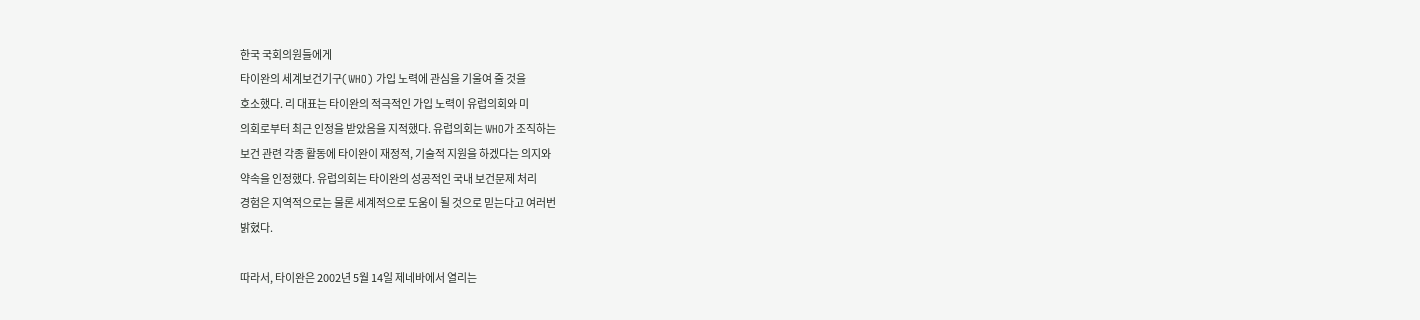한국 국회의원들에게
타이완의 세계보건기구(WHO) 가입 노력에 관심을 기울여 줄 것을
호소했다. 리 대표는 타이완의 적극적인 가입 노력이 유럽의회와 미
의회로부터 최근 인정을 받았음을 지적했다. 유럽의회는 WHO가 조직하는
보건 관련 각종 활동에 타이완이 재정적, 기술적 지원을 하겠다는 의지와
약속을 인정했다. 유럽의회는 타이완의 성공적인 국내 보건문제 처리
경험은 지역적으로는 물론 세계적으로 도움이 될 것으로 믿는다고 여러번
밝혔다.

따라서, 타이완은 2002년 5월 14일 제네바에서 열리는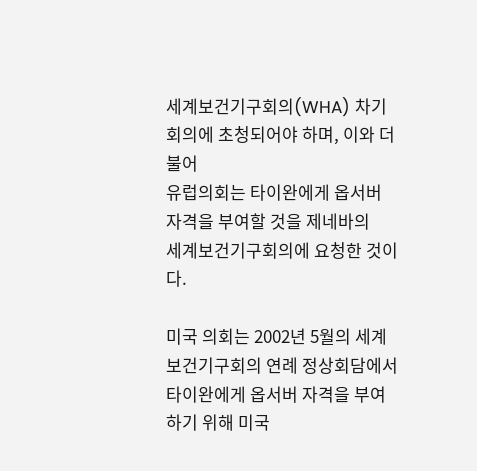세계보건기구회의(WHA) 차기 회의에 초청되어야 하며, 이와 더불어
유럽의회는 타이완에게 옵서버 자격을 부여할 것을 제네바의
세계보건기구회의에 요청한 것이다.

미국 의회는 2002년 5월의 세계보건기구회의 연례 정상회담에서
타이완에게 옵서버 자격을 부여하기 위해 미국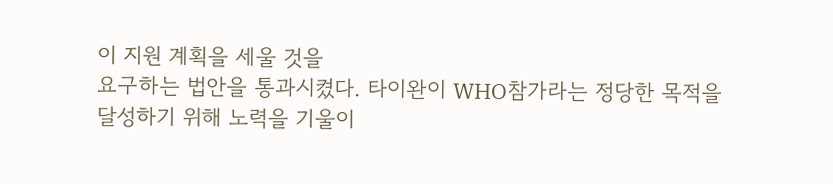이 지원 계획을 세울 것을
요구하는 법안을 통과시켰다. 타이완이 WHO참가라는 정당한 목적을
달성하기 위해 노력을 기울이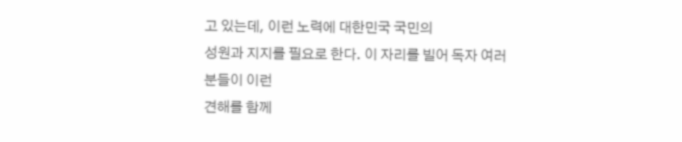고 있는데, 이런 노력에 대한민국 국민의
성원과 지지를 필요로 한다. 이 자리를 빌어 독자 여러분들이 이런
견해를 함께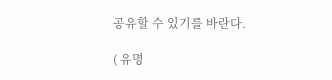공유할 수 있기를 바란다.

( 유명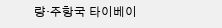량·주항국 타이베이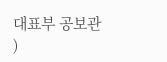대표부 공보관 )